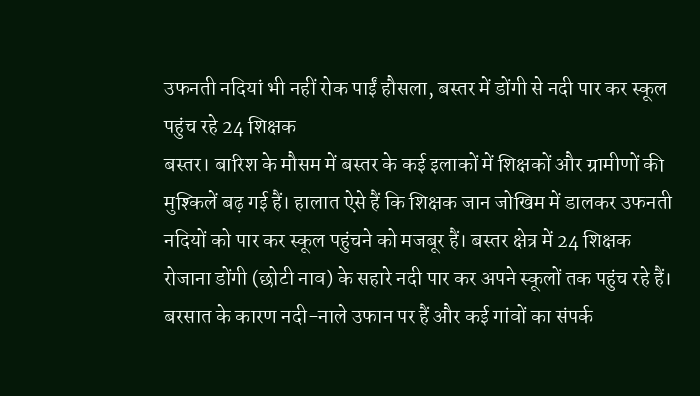उफनती नदियां भी नहीं रोक पाईं हौसला, बस्तर में डोंगी से नदी पार कर स्कूल पहुंच रहे 24 शिक्षक
बस्तर। बारिश के मौसम में बस्तर के कई इलाकों में शिक्षकों और ग्रामीणों की मुश्किलें बढ़ गई हैं। हालात ऐसे हैं कि शिक्षक जान जोखिम में डालकर उफनती नदियों को पार कर स्कूल पहुंचने को मजबूर हैं। बस्तर क्षेत्र में 24 शिक्षक रोजाना डोंगी (छोटी नाव) के सहारे नदी पार कर अपने स्कूलों तक पहुंच रहे हैं।
बरसात के कारण नदी-नाले उफान पर हैं और कई गांवों का संपर्क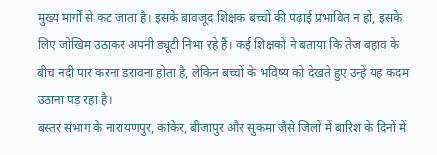मुख्य मार्गों से कट जाता है। इसके बावजूद शिक्षक बच्चों की पढ़ाई प्रभावित न हो, इसके लिए जोखिम उठाकर अपनी ड्यूटी निभा रहे हैं। कई शिक्षकों ने बताया कि तेज बहाव के बीच नदी पार करना डरावना होता है, लेकिन बच्चों के भविष्य को देखते हुए उन्हें यह कदम उठाना पड़ रहा है।
बस्तर संभाग के नारायणपुर, कांकेर, बीजापुर और सुकमा जैसे जिलों में बारिश के दिनों में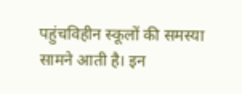पहुंचविहीन स्कूलों की समस्या सामने आती है। इन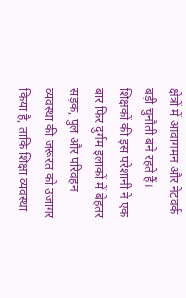क्षेत्रों में आवागमन और नेटवर्क बड़ी चुनौती बने रहते हैं।
शिक्षकों की इस परेशानी ने एक बार फिर दुर्गम इलाकों में बेहतर सड़क, पुल और परिवहन व्यवस्था की जरूरत को उजागर किया है, ताकि शिक्षा व्यवस्था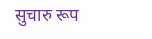सुचारु रूप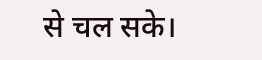से चल सके।